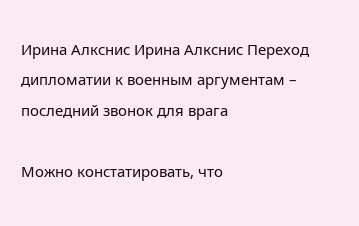Ирина Алкснис Ирина Алкснис Переход дипломатии к военным аргументам – последний звонок для врага

Можно констатировать, что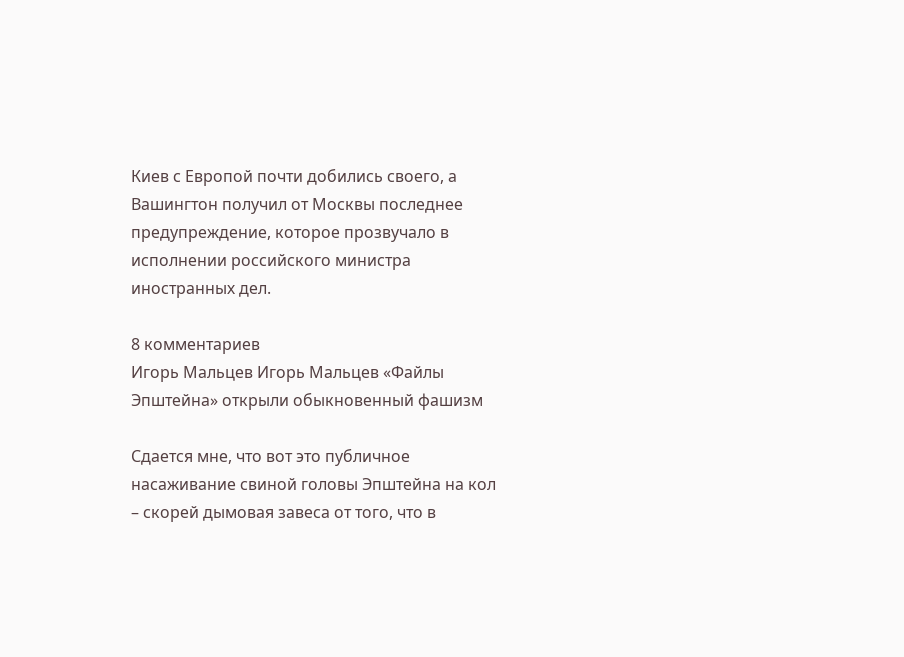Киев с Европой почти добились своего, а Вашингтон получил от Москвы последнее предупреждение, которое прозвучало в исполнении российского министра иностранных дел.

8 комментариев
Игорь Мальцев Игорь Мальцев «Файлы Эпштейна» открыли обыкновенный фашизм

Сдается мне, что вот это публичное насаживание свиной головы Эпштейна на кол – скорей дымовая завеса от того, что в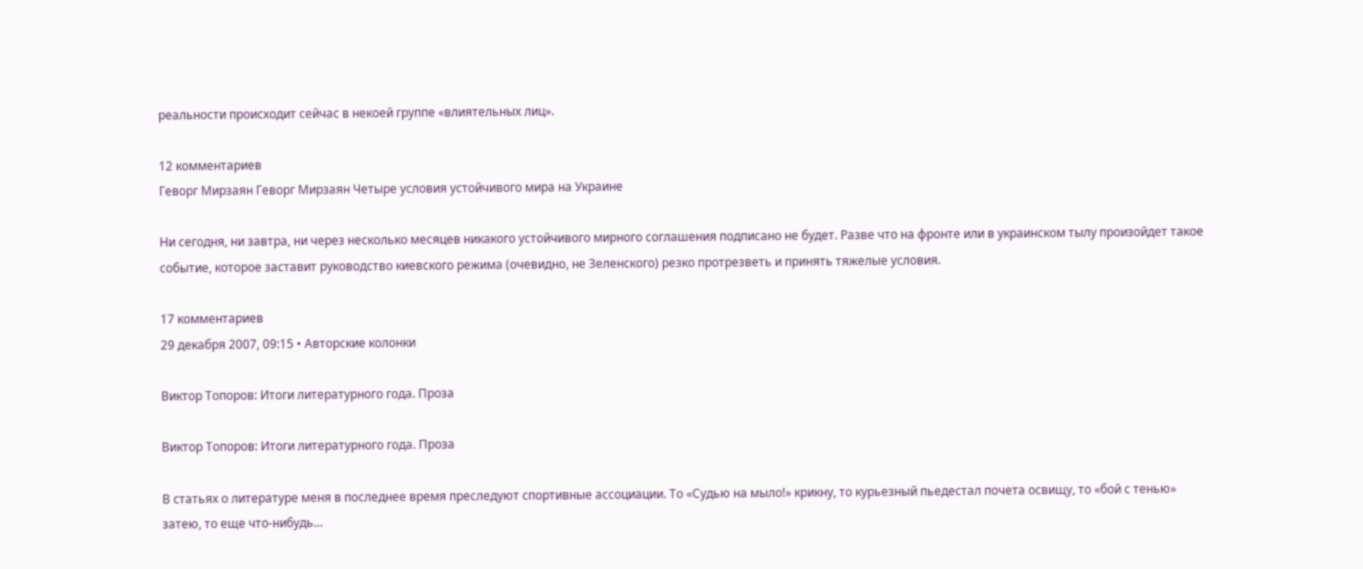реальности происходит сейчас в некоей группе «влиятельных лиц».

12 комментариев
Геворг Мирзаян Геворг Мирзаян Четыре условия устойчивого мира на Украине

Ни сегодня, ни завтра, ни через несколько месяцев никакого устойчивого мирного соглашения подписано не будет. Разве что на фронте или в украинском тылу произойдет такое событие, которое заставит руководство киевского режима (очевидно, не Зеленского) резко протрезветь и принять тяжелые условия.

17 комментариев
29 декабря 2007, 09:15 • Авторские колонки

Виктор Топоров: Итоги литературного года. Проза

Виктор Топоров: Итоги литературного года. Проза

В статьях о литературе меня в последнее время преследуют спортивные ассоциации. То «Судью на мыло!» крикну, то курьезный пьедестал почета освищу, то «бой с тенью» затею, то еще что-нибудь…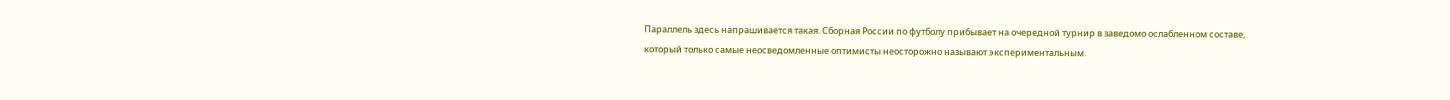Параллель здесь напрашивается такая. Сборная России по футболу прибывает на очередной турнир в заведомо ослабленном составе, который только самые неосведомленные оптимисты неосторожно называют экспериментальным.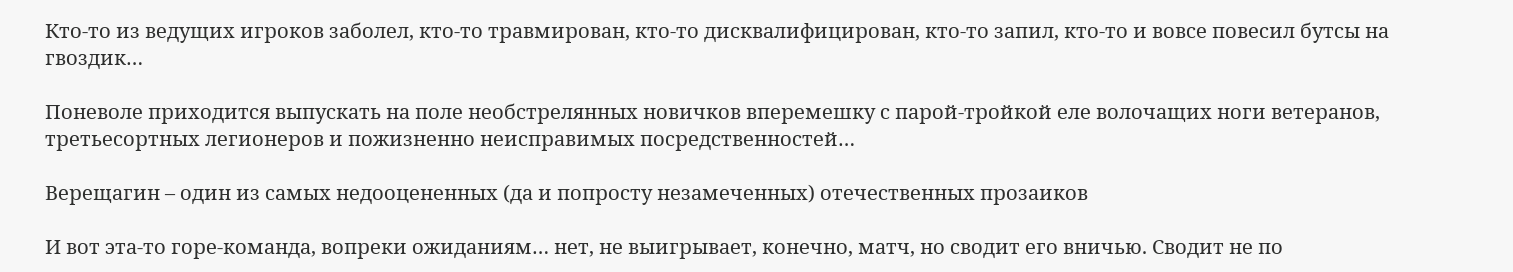Кто-то из ведущих игроков заболел, кто-то травмирован, кто-то дисквалифицирован, кто-то запил, кто-то и вовсе повесил бутсы на гвоздик…

Поневоле приходится выпускать на поле необстрелянных новичков вперемешку с парой-тройкой еле волочащих ноги ветеранов, третьесортных легионеров и пожизненно неисправимых посредственностей…

Верещагин – один из самых недооцененных (да и попросту незамеченных) отечественных прозаиков

И вот эта-то горе-команда, вопреки ожиданиям… нет, не выигрывает, конечно, матч, но сводит его вничью. Сводит не по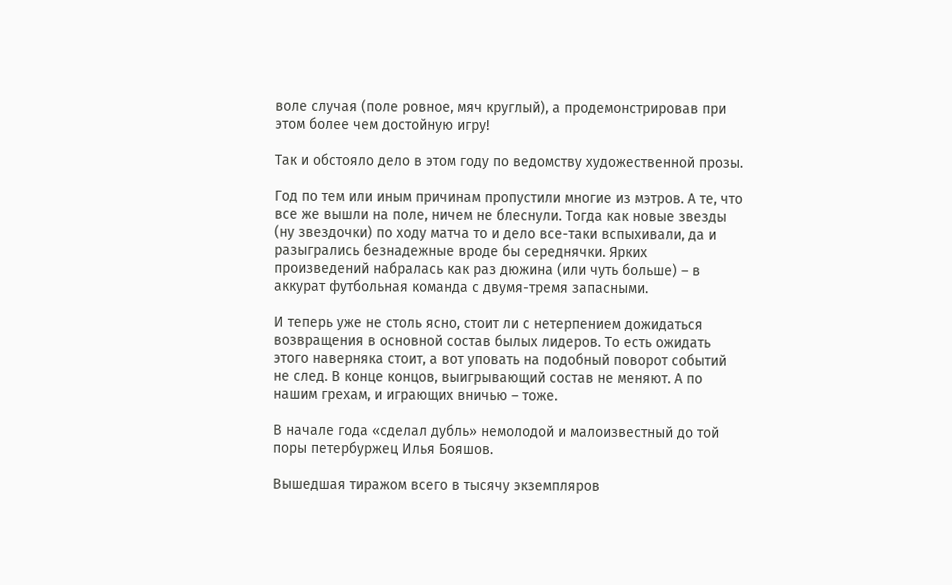воле случая (поле ровное, мяч круглый), а продемонстрировав при этом более чем достойную игру!

Так и обстояло дело в этом году по ведомству художественной прозы.

Год по тем или иным причинам пропустили многие из мэтров. А те, что все же вышли на поле, ничем не блеснули. Тогда как новые звезды (ну звездочки) по ходу матча то и дело все-таки вспыхивали, да и разыгрались безнадежные вроде бы середнячки. Ярких произведений набралась как раз дюжина (или чуть больше) – в аккурат футбольная команда с двумя-тремя запасными.

И теперь уже не столь ясно, стоит ли с нетерпением дожидаться возвращения в основной состав былых лидеров. То есть ожидать этого наверняка стоит, а вот уповать на подобный поворот событий не след. В конце концов, выигрывающий состав не меняют. А по нашим грехам, и играющих вничью – тоже.

В начале года «сделал дубль» немолодой и малоизвестный до той поры петербуржец Илья Бояшов.

Вышедшая тиражом всего в тысячу экземпляров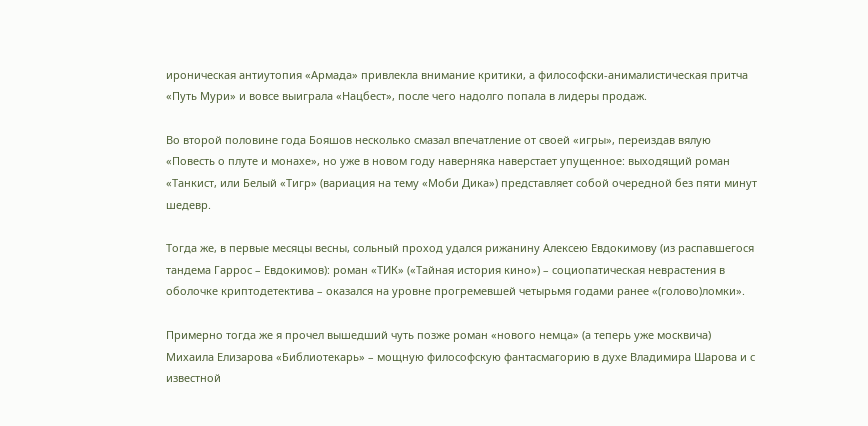ироническая антиутопия «Армада» привлекла внимание критики, а философски-анималистическая притча «Путь Мури» и вовсе выиграла «Нацбест», после чего надолго попала в лидеры продаж.

Во второй половине года Бояшов несколько смазал впечатление от своей «игры», переиздав вялую «Повесть о плуте и монахе», но уже в новом году наверняка наверстает упущенное: выходящий роман «Танкист, или Белый «Тигр» (вариация на тему «Моби Дика») представляет собой очередной без пяти минут шедевр.

Тогда же, в первые месяцы весны, сольный проход удался рижанину Алексею Евдокимову (из распавшегося тандема Гаррос – Евдокимов): роман «ТИК» («Тайная история кино») – социопатическая неврастения в оболочке криптодетектива – оказался на уровне прогремевшей четырьмя годами ранее «(голово)ломки».

Примерно тогда же я прочел вышедший чуть позже роман «нового немца» (а теперь уже москвича) Михаила Елизарова «Библиотекарь» – мощную философскую фантасмагорию в духе Владимира Шарова и с известной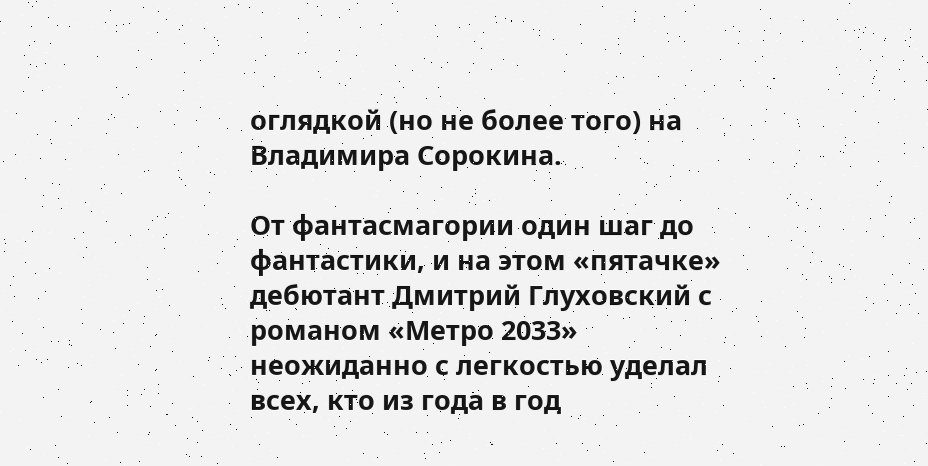оглядкой (но не более того) на Владимира Сорокина.

От фантасмагории один шаг до фантастики, и на этом «пятачке» дебютант Дмитрий Глуховский с романом «Метро 2033» неожиданно с легкостью уделал всех, кто из года в год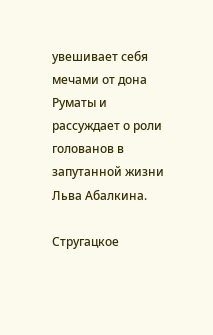увешивает себя мечами от дона Руматы и рассуждает о роли голованов в запутанной жизни Льва Абалкина.

Стругацкое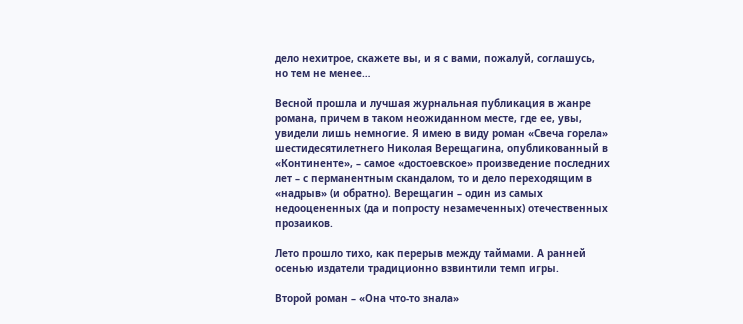дело нехитрое, скажете вы, и я с вами, пожалуй, соглашусь, но тем не менее…

Весной прошла и лучшая журнальная публикация в жанре романа, причем в таком неожиданном месте, где ее, увы, увидели лишь немногие. Я имею в виду роман «Свеча горела» шестидесятилетнего Николая Верещагина, опубликованный в «Континенте», – самое «достоевское» произведение последних лет – с перманентным скандалом, то и дело переходящим в «надрыв» (и обратно). Верещагин – один из самых недооцененных (да и попросту незамеченных) отечественных прозаиков.

Лето прошло тихо, как перерыв между таймами. А ранней осенью издатели традиционно взвинтили темп игры.

Второй роман – «Она что-то знала»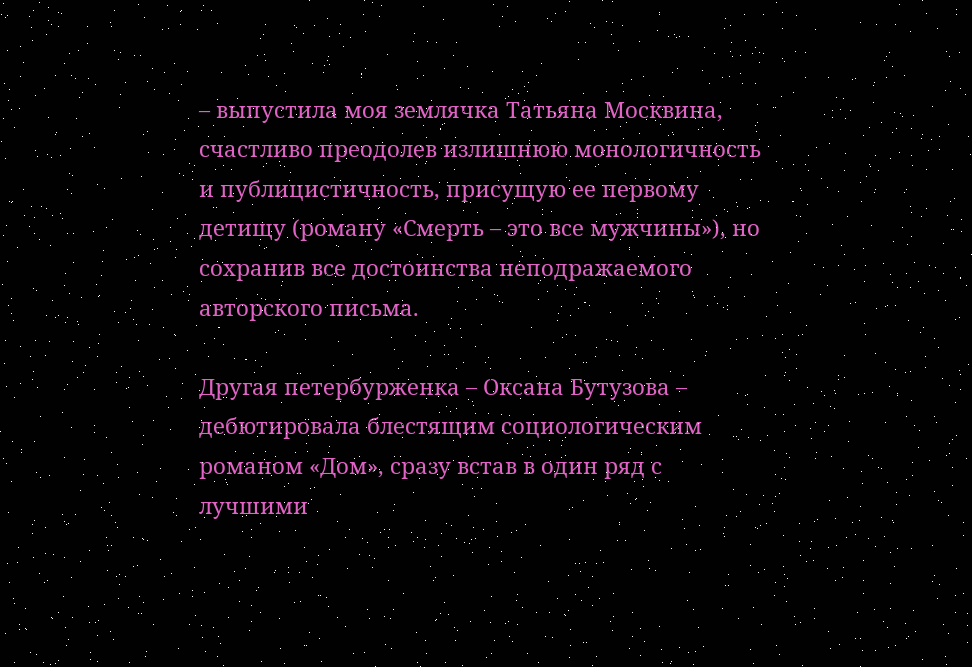– выпустила моя землячка Татьяна Москвина, счастливо преодолев излишнюю монологичность и публицистичность, присущую ее первому детищу (роману «Смерть – это все мужчины»), но сохранив все достоинства неподражаемого авторского письма.

Другая петербурженка – Оксана Бутузова – дебютировала блестящим социологическим романом «Дом», сразу встав в один ряд с лучшими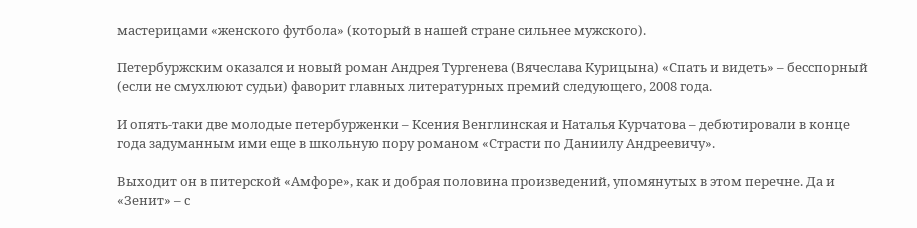мастерицами «женского футбола» (который в нашей стране сильнее мужского).

Петербуржским оказался и новый роман Андрея Тургенева (Вячеслава Курицына) «Спать и видеть» – бесспорный (если не смухлюют судьи) фаворит главных литературных премий следующего, 2008 года.

И опять-таки две молодые петербурженки – Ксения Венглинская и Наталья Курчатова – дебютировали в конце года задуманным ими еще в школьную пору романом «Страсти по Даниилу Андреевичу».

Выходит он в питерской «Амфоре», как и добрая половина произведений, упомянутых в этом перечне. Да и «Зенит» – с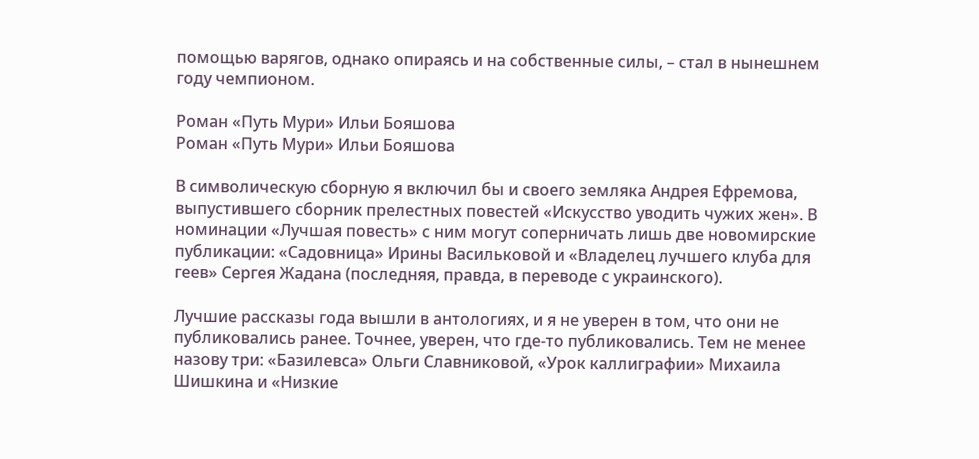помощью варягов, однако опираясь и на собственные силы, – стал в нынешнем году чемпионом.

Роман «Путь Мури» Ильи Бояшова
Роман «Путь Мури» Ильи Бояшова

В символическую сборную я включил бы и своего земляка Андрея Ефремова, выпустившего сборник прелестных повестей «Искусство уводить чужих жен». В номинации «Лучшая повесть» с ним могут соперничать лишь две новомирские публикации: «Садовница» Ирины Васильковой и «Владелец лучшего клуба для геев» Сергея Жадана (последняя, правда, в переводе с украинского).

Лучшие рассказы года вышли в антологиях, и я не уверен в том, что они не публиковались ранее. Точнее, уверен, что где-то публиковались. Тем не менее назову три: «Базилевса» Ольги Славниковой, «Урок каллиграфии» Михаила Шишкина и «Низкие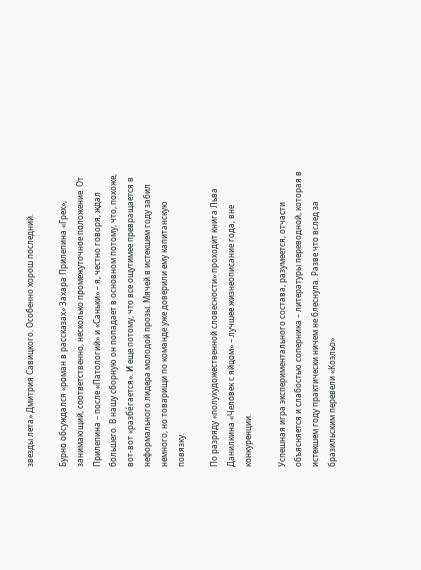звезды лета» Дмитрия Савицкого. Особенно хорош последний.

Бурно обсуждался «роман в рассказах» Захара Прилепина «Грех», занимающий, соответственно, несколько промежуточное положение. От Прилепина – после «Патологий» и «Саньки» – я, честно говоря, ждал большего. В нашу сборную он попадает в основном потому, что, похоже, вот-вот «разбéгается». И еще потому, что все ощутимее превращается в неформального лидера молодой прозы. Мячей в истекшем году забил немного, но товарищи по команде уже доверили ему капитанскую повязку.

По разряду «полухудожественной словесности» проходит книга Льва Данилкина «Человек с яйцом» – лучшее жизнеописание года, вне конкуренции.

Успешная игра экспериментального состава, разумеется, отчасти объясняется и слабостью соперника – литературы переводной, которая в истекшем году практически ничем не блеснула. Разве что вслед за бразильским перевели «Коэльо»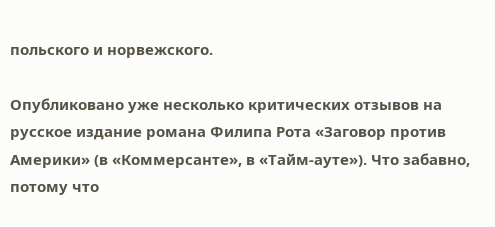польского и норвежского.

Опубликовано уже несколько критических отзывов на русское издание романа Филипа Рота «Заговор против Америки» (в «Коммерсанте», в «Тайм-ауте»). Что забавно, потому что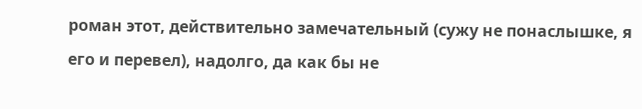роман этот, действительно замечательный (сужу не понаслышке, я его и перевел), надолго, да как бы не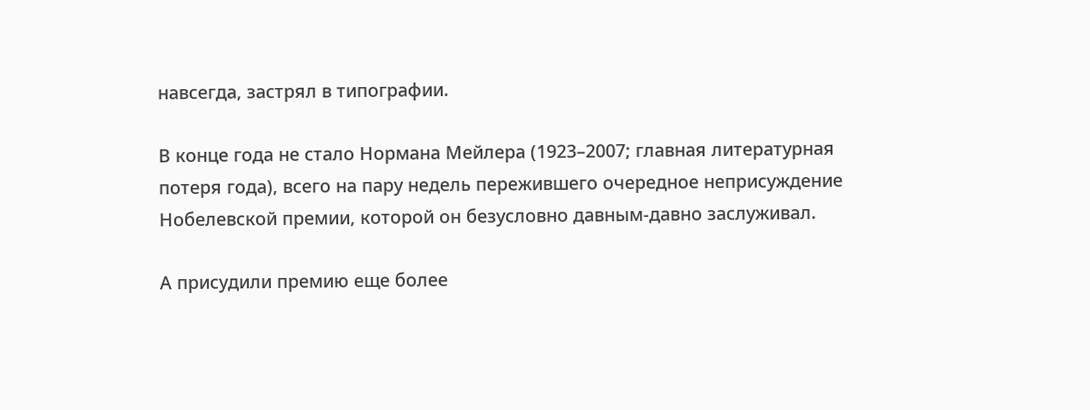навсегда, застрял в типографии.

В конце года не стало Нормана Мейлера (1923–2007; главная литературная потеря года), всего на пару недель пережившего очередное неприсуждение Нобелевской премии, которой он безусловно давным-давно заслуживал.

А присудили премию еще более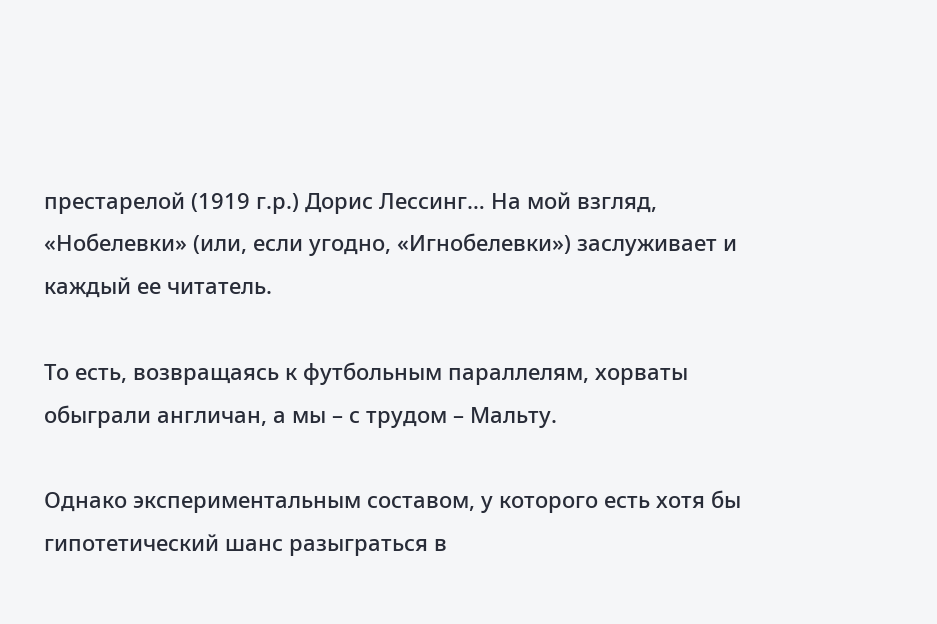престарелой (1919 г.р.) Дорис Лессинг… На мой взгляд, «Нобелевки» (или, если угодно, «Игнобелевки») заслуживает и каждый ее читатель.

То есть, возвращаясь к футбольным параллелям, хорваты обыграли англичан, а мы – с трудом – Мальту.

Однако экспериментальным составом, у которого есть хотя бы гипотетический шанс разыграться в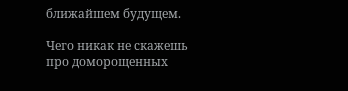ближайшем будущем.

Чего никак не скажешь про доморощенных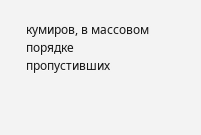кумиров, в массовом порядке пропустивших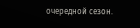очередной сезон.